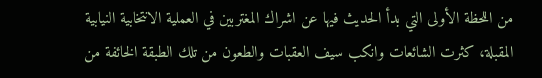من اللحظة الأولى التي بدأ الحديث فيها عن اشراك المغتربين في العملية الانتخابية النيابية المقبلة، كثرت الشائعات وانكب سيف العقبات والطعون من تلك الطبقة الخائفة من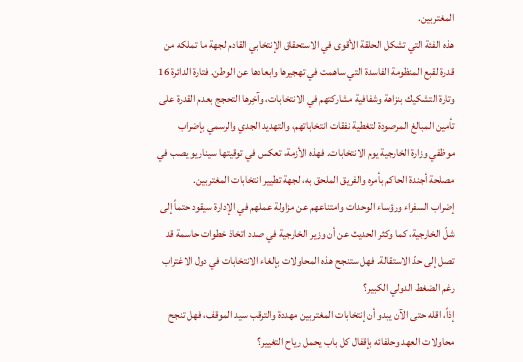المغتربين.
هذه الفئة التي تشكل الحلقة الأقوى في الاستحقاق الإنتخابي القادم لجهة ما تملكه من قدرة لقبع المنظومة الفاسدة التي ساهمت في تهجيرها وابعادها عن الوطن. فتارة الدائرة 16 وتارة التشكيك بنزاهة وشفافية مشاركتهم في الانتخابات، وآخِرها التحجج بعدم القدرة على تأمين المبالغ المرصودة لتغطية نفقات انتخاباتهم، والتهديد الجدي والرسمي بإضراب موظفي وزارة الخارجية يوم الانتخابات. فهذه الأزمة، تعكس في توقيتها سيناريو يصب في مصلحة أجندة الحاكم بأمره والفريق الملحق به، لجهة تطيير انتخابات المغتربين.
إضراب السفراء ورؤساء الوحدات وامتناعهم عن مزاولة عملهم في الإدارة سيقود حتماً إلى شلّ الخارجية، كما وكثر الحديث عن أن وزير الخارجية في صدد اتخاذ خطوات حاسمة قد تصل إلى حدّ الاستقالة. فهل ستنجح هذه المحاولات بإلغاء الانتخابات في دول الاغتراب رغم الضغط الدولي الكبير؟
إذاً، اقله حتى الآن يبدو أن إنتخابات المغتربين مهددة والترقب سيد الموقف، فهل تنجح محاولات العهد وحلفائه بإقفال كل باب يحمل رياح التغيير؟